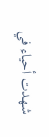شهدت أحياء في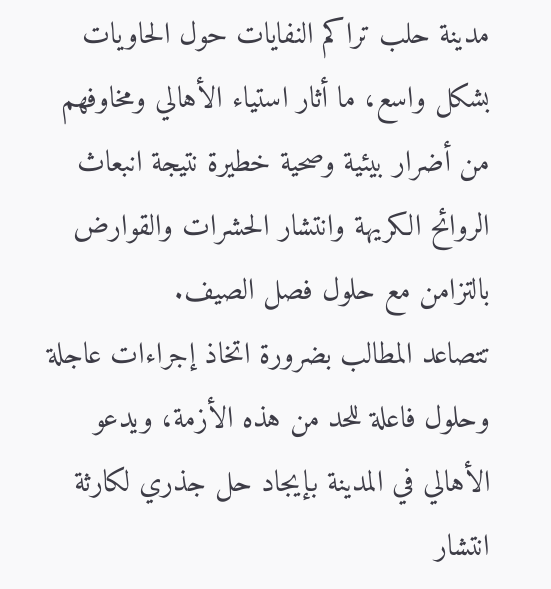مدينة حلب تراكم النفايات حول الحاويات بشكل واسع، ما أثار استياء الأهالي ومخاوفهم من أضرار بيئية وصحية خطيرة نتيجة انبعاث الروائح الكريهة وانتشار الحشرات والقوارض بالتزامن مع حلول فصل الصيف.
تتصاعد المطالب بضرورة اتخاذ إجراءات عاجلة وحلول فاعلة للحد من هذه الأزمة، ويدعو الأهالي في المدينة بإيجاد حل جذري لكارثة انتشار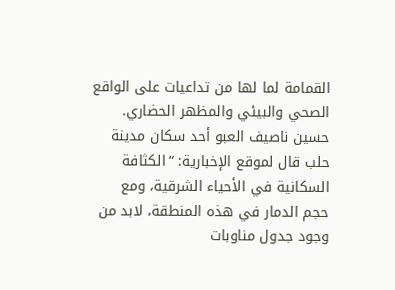القمامة لما لها من تداعيات على الواقع الصحي والبيئي والمظهر الحضاري.
حسين ناصيف العبو أحد سكان مدينة حلب قال لموقع الإخبارية: “الكثافة السكانية في الأحياء الشرقية، ومع حجم الدمار في هذه المنطقة، لابد من وجود جدول مناوبات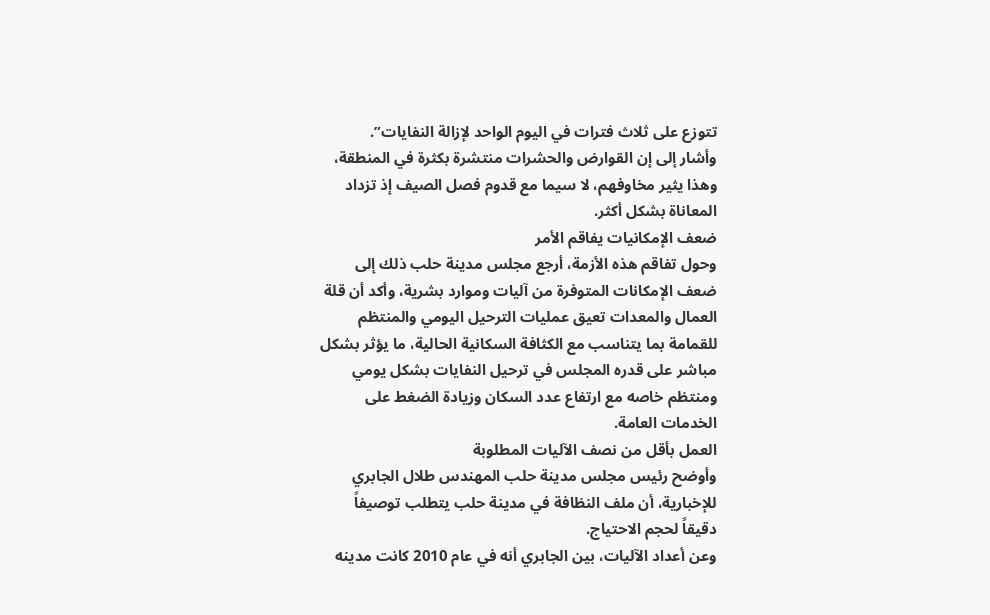تتوزع على ثلاث فترات في اليوم الواحد لإزالة النفايات”.
وأشار إلى إن القوارض والحشرات منتشرة بكثرة في المنطقة، وهذا يثير مخاوفهم، لا سيما مع قدوم فصل الصيف إذ تزداد المعاناة بشكل أكثر.
ضعف الإمكانيات يفاقم الأمر
وحول تفاقم هذه الأزمة، أرجع مجلس مدينة حلب ذلك إلى ضعف الإمكانات المتوفرة من آليات وموارد بشرية، وأكد أن قلة العمال والمعدات تعيق عمليات الترحيل اليومي والمنتظم للقمامة بما يتناسب مع الكثافة السكانية الحالية، ما يؤثر بشكل مباشر على قدره المجلس في ترحيل النفايات بشكل يومي ومنتظم خاصه مع ارتفاع عدد السكان وزيادة الضغط على الخدمات العامة.
العمل بأقل من نصف الآليات المطلوبة
وأوضح رئيس مجلس مدينة حلب المهندس طلال الجابري للإخبارية، أن ملف النظافة في مدينة حلب يتطلب توصيفاً دقيقاً لحجم الاحتياج.
وعن أعداد الآليات، بين الجابري أنه في عام 2010 كانت مدينه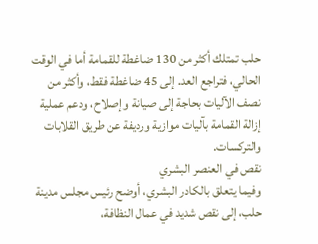حلب تمتلك أكثر من 130 ضاغطة للقمامة أما في الوقت الحالي، فتراجع العد. إلى 45 ضاغطة فقط، وأكثر من نصف الآليات بحاجة إلى صيانة وإصلاح، ودعم عملية إزالة القمامة بآليات موازية ورديفة عن طريق القلابات والتركسات.
نقص في العنصر البشري
وفيما يتعلق بالكادر البشري، أوضح رئيس مجلس مدينة حلب، إلى نقص شديد في عمال النظافة،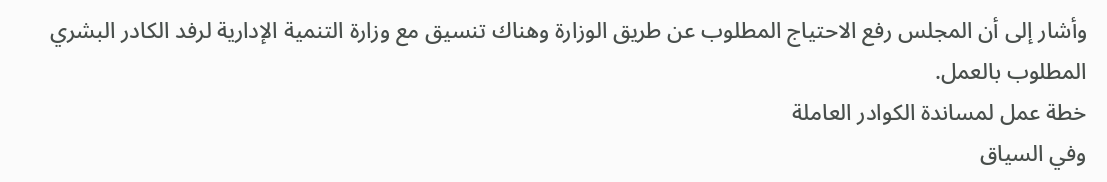وأشار إلى أن المجلس رفع الاحتياج المطلوب عن طريق الوزارة وهناك تنسيق مع وزارة التنمية الإدارية لرفد الكادر البشري المطلوب بالعمل.
خطة عمل لمساندة الكوادر العاملة
وفي السياق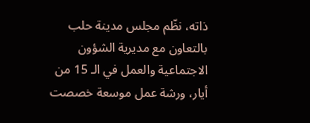ذاته، نظّم مجلس مدينة حلب بالتعاون مع مديرية الشؤون الاجتماعية والعمل في الـ 15 من أيار، ورشة عمل موسعة خصصت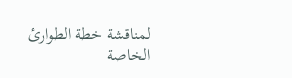لمناقشة خطة الطوارئ الخاصة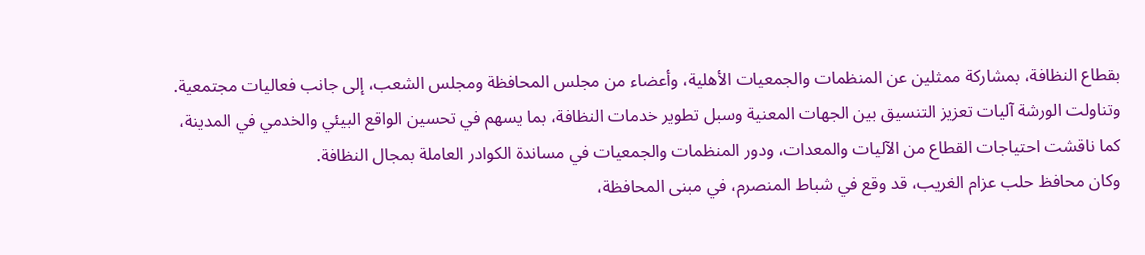بقطاع النظافة، بمشاركة ممثلين عن المنظمات والجمعيات الأهلية، وأعضاء من مجلس المحافظة ومجلس الشعب، إلى جانب فعاليات مجتمعية.
وتناولت الورشة آليات تعزيز التنسيق بين الجهات المعنية وسبل تطوير خدمات النظافة، بما يسهم في تحسين الواقع البيئي والخدمي في المدينة، كما ناقشت احتياجات القطاع من الآليات والمعدات، ودور المنظمات والجمعيات في مساندة الكوادر العاملة بمجال النظافة.
وكان محافظ حلب عزام الغريب، قد وقع في شباط المنصرم، في مبنى المحافظة،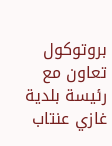بروتوكول تعاون مع رئيسة بلدية غازي عنتاب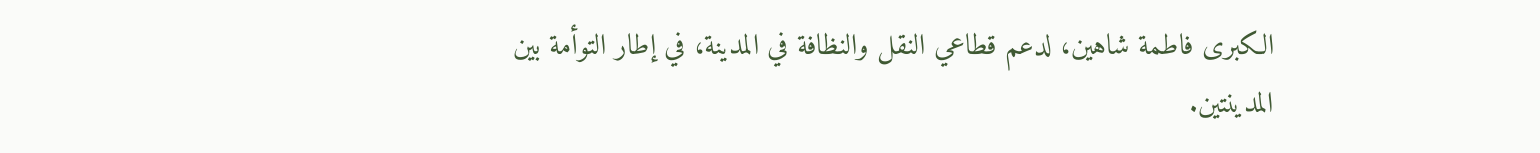الكبرى فاطمة شاهين، لدعم قطاعي النقل والنظافة في المدينة، في إطار التوأمة بين المدينتين.